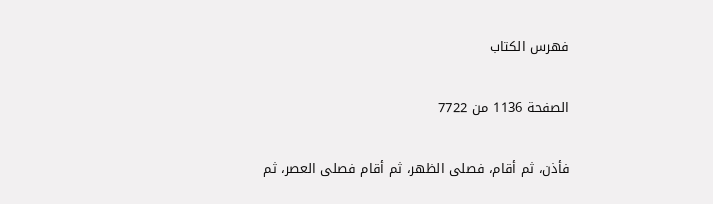فهرس الكتاب

الصفحة 1136 من 7722

فأذن، ثم أقام، فصلى الظهر، ثم أقام فصلى العصر، ثم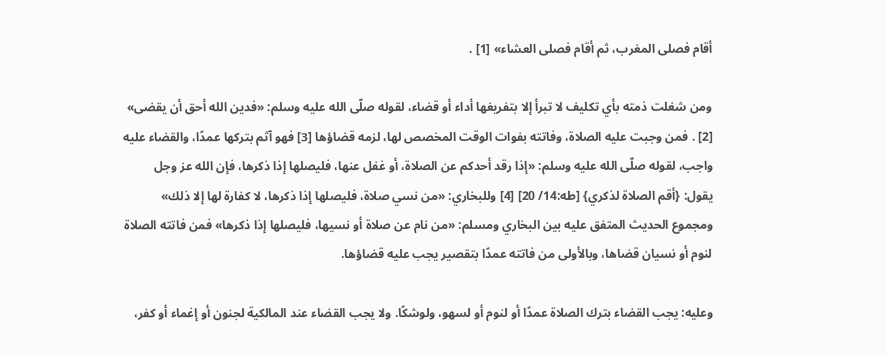أقام فصلى المغرب، ثم أقام فصلى العشاء» [1] .

ومن شغلت ذمته بأي تكليف لا تبرأ إلا بتفريغها أداء أو قضاء، لقوله صلّى الله عليه وسلم: «فدين الله أحق أن يقضى» [2] . فمن وجبت عليه الصلاة، وفاتته بفوات الوقت المخصص لها، لزمه قضاؤها [3] فهو آثم بتركها عمدًا، والقضاء عليه واجب، لقوله صلّى الله عليه وسلم: «إذا رقد أحدكم عن الصلاة، أو غفل عنها، فليصلها إذا ذكرها، فإن الله عز وجل يقول: {أقم الصلاة لذكري} [طه:14/ 20] [4] وللبخاري: «من نسي صلاة، فليصلها إذا ذكرها، لا كفارة لها إلا ذلك» ومجموع الحديث المتفق عليه بين البخاري ومسلم: «من نام عن صلاة أو نسيها، فليصلها إذا ذكرها» فمن فاتته الصلاة لنوم أو نسيان قضاها، وبالأولى من فاتته عمدًا بتقصير يجب عليه قضاؤها.

وعليه: يجب القضاء بترك الصلاة عمدًا أو لنوم أو لسهو، ولوشكًا. ولا يجب القضاء عند المالكية لجنون أو إغماء أو كفر،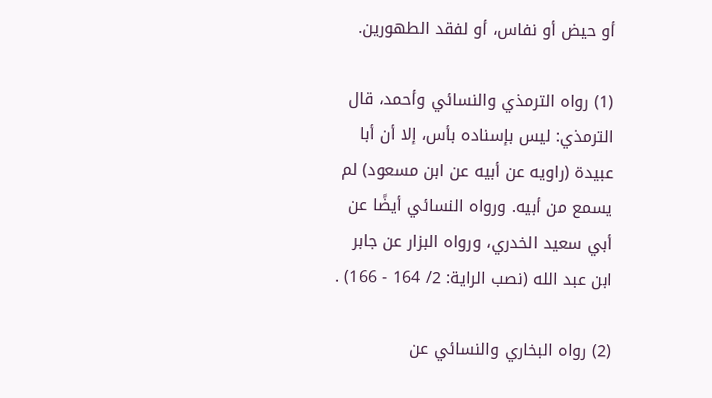أو حيض أو نفاس، أو لفقد الطهورين.

(1) رواه الترمذي والنسائي وأحمد، قال الترمذي: ليس بإسناده بأس، إلا أن أبا عبيدة (راويه عن أبيه عن ابن مسعود) لم يسمع من أبيه. ورواه النسائي أيضًا عن أبي سعيد الخدري، ورواه البزار عن جابر ابن عبد الله (نصب الراية: 2/ 164 - 166) .

(2) رواه البخاري والنسائي عن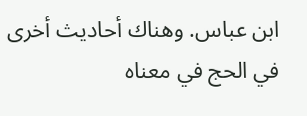ابن عباس. وهناك أحاديث أخرى في الحج في معناه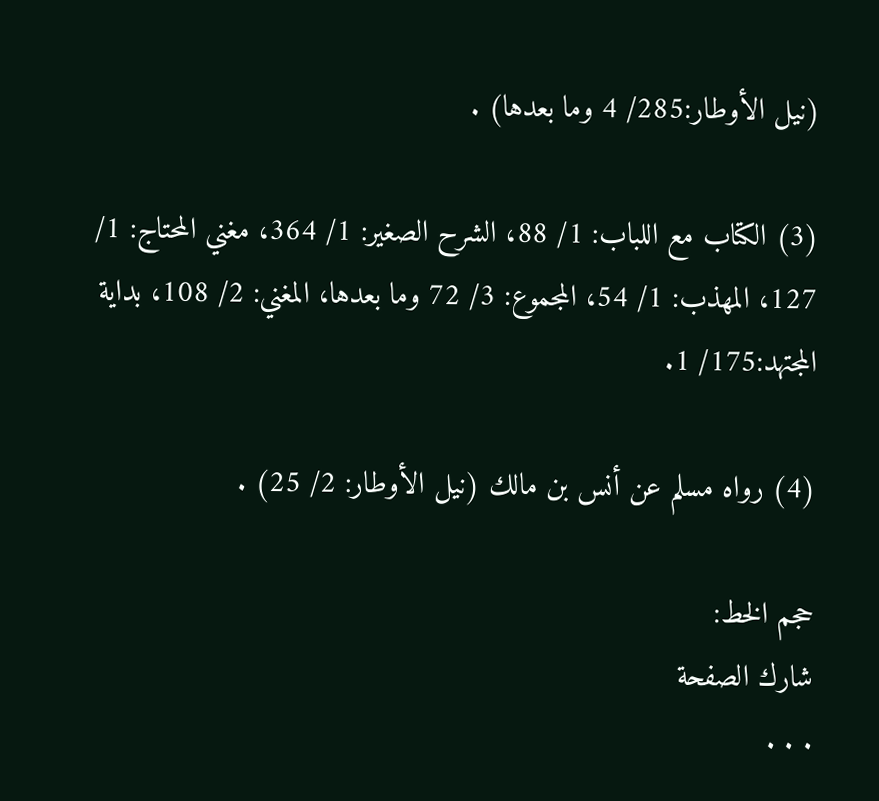(نيل الأوطار:285/ 4 وما بعدها) .

(3) الكتاب مع اللباب: 1/ 88، الشرح الصغير: 1/ 364، مغني المحتاج: 1/ 127، المهذب: 1/ 54، المجموع: 3/ 72 وما بعدها، المغني: 2/ 108، بداية المجتهد:175/ 1.

(4) رواه مسلم عن أنس بن مالك (نيل الأوطار: 2/ 25) .

حجم الخط:
شارك الصفحة
. . .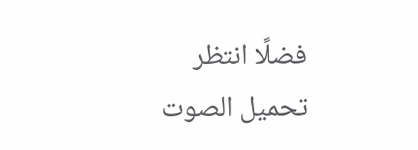فضلًا انتظر تحميل الصوت